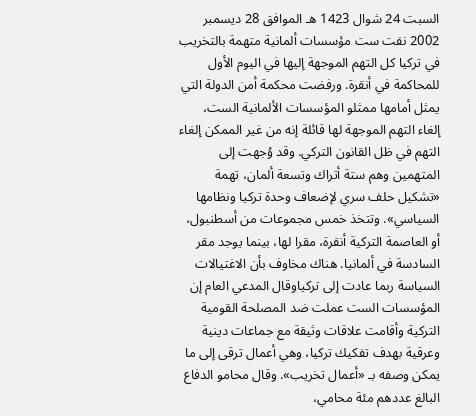السبت 24 شوال 1423 هـ الموافق 28 ديسمبر 2002 نفت ست مؤسسات ألمانية متهمة بالتخريب في تركيا كل التهم الموجهة إليها في اليوم الأول للمحاكمة في أنقرة. ورفضت محكمة أمن الدولة التي يمثل أمامها ممثلو المؤسسات الألمانية الست، إلغاء التهم الموجهة لها قائلة إنه من غير الممكن إلغاء التهم في ظل القانون التركي. وقد وُجهت إلى المتهمين وهم ستة أتراك وتسعة ألمان، تهمة «تشكيل حلف سري لإضعاف وحدة تركيا ونظامها السياسي». وتتخذ خمس مجموعات من أسطنبول، أو العاصمة التركية أنقرة، مقرا لها، بينما يوجد مقر السادسة في ألمانيا. هناك مخاوف بأن الاغتيالات السياسة ربما عادت إلى تركياوقال المدعي العام إن المؤسسات الست عملت ضد المصلحة القومية التركية وأقامت علاقات وثيقة مع جماعات دينية وعرقية بهدف تفكيك تركيا، وهي أعمال ترقى إلى ما يمكن وصفه بـ «أعمال تخريب». وقال محامو الدفاع البالغ عددهم مئة محامي،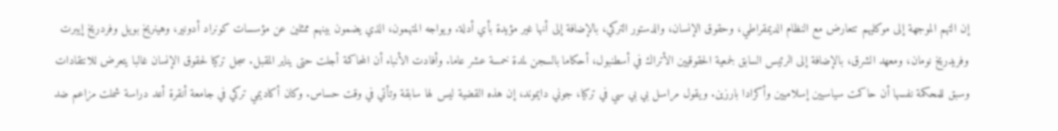إن التهم الموجهة إلى موكليهم تتعارض مع النظام الديمقراطي، وحقوق الإنسان، والدستور التركي، بالإضافة إلى أنها غير مؤيدة بأي أدلة. ويواجه المتهمون، الذي يضمون بينهم ممثلين عن مؤسسات كونراد أدونير، وهينريخ بويل وفردريخ إيبرت وفريدريخ نومان، ومعهد الشرق، بالإضافة إلى الرئيس السابق لجمعية الحقوقيين الأتراك في أسطنبول، أحكاما بالسجن لمدة خمسة عشر عاما. وأفادت الأنباء أن المحاكمة أجلت حتى يناير المقبل. سجل تركيا لحقوق الإنسان غالبا يتعرض للانتقادات وسبق للمحكمة نفسها أن حاكمت سياسيين إسلاميين وأكرادا بارزين. ويقول مراسل بي بي سي في تركيا، جوني دايموند، إن هذه القضية ليس لها سابقة وتأتي في وقت حساس. وكان أكاديمي تركي في جامعة أنقرة أعد دراسة شملت مزاعم ضد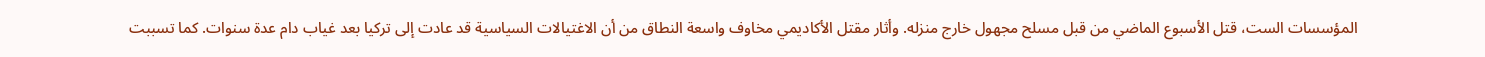المؤسسات الست، قتل الأسبوع الماضي من قبل مسلح مجهول خارج منزله. وأثار مقتل الأكاديمي مخاوف واسعة النطاق من أن الاغتيالات السياسية قد عادت إلى تركيا بعد غياب دام عدة سنوات. كما تسببت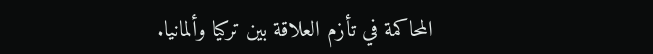المحاكمة في تأزم العلاقة بين تركيا وألمانيا.